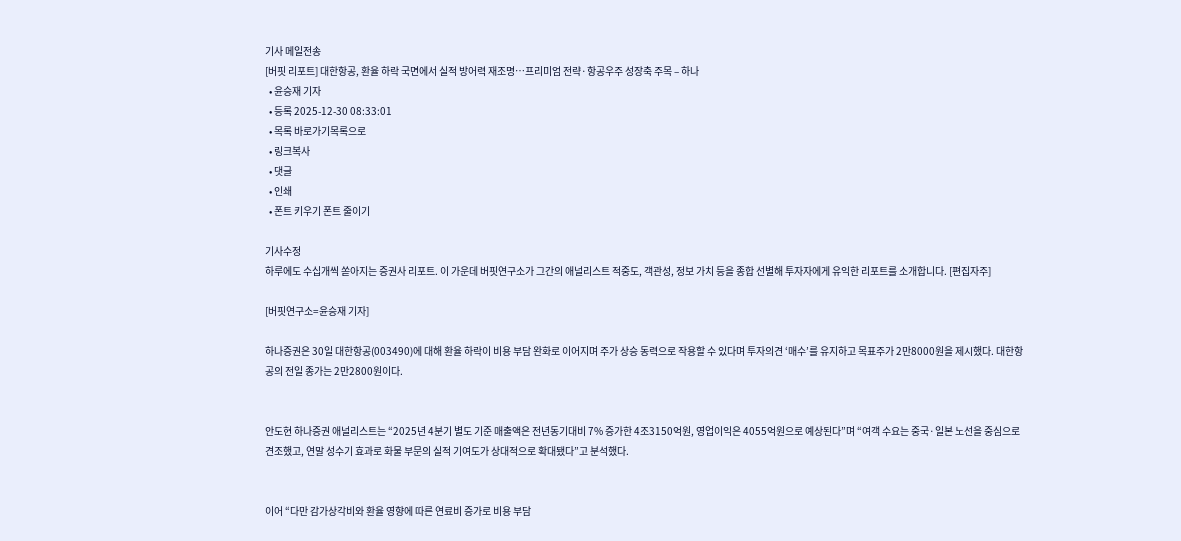기사 메일전송
[버핏 리포트] 대한항공, 환율 하락 국면에서 실적 방어력 재조명…프리미엄 전략·항공우주 성장축 주목 – 하나
  • 윤승재 기자
  • 등록 2025-12-30 08:33:01
  • 목록 바로가기목록으로
  • 링크복사
  • 댓글
  • 인쇄
  • 폰트 키우기 폰트 줄이기

기사수정
하루에도 수십개씩 쏟아지는 증권사 리포트. 이 가운데 버핏연구소가 그간의 애널리스트 적중도, 객관성, 정보 가치 등을 종합 선별해 투자자에게 유익한 리포트를 소개합니다. [편집자주]

[버핏연구소=윤승재 기자]

하나증권은 30일 대한항공(003490)에 대해 환율 하락이 비용 부담 완화로 이어지며 주가 상승 동력으로 작용할 수 있다며 투자의견 ‘매수’를 유지하고 목표주가 2만8000원을 제시했다. 대한항공의 전일 종가는 2만2800원이다.


안도현 하나증권 애널리스트는 “2025년 4분기 별도 기준 매출액은 전년동기대비 7% 증가한 4조3150억원, 영업이익은 4055억원으로 예상된다”며 “여객 수요는 중국·일본 노선을 중심으로 견조했고, 연말 성수기 효과로 화물 부문의 실적 기여도가 상대적으로 확대됐다”고 분석했다.


이어 “다만 감가상각비와 환율 영향에 따른 연료비 증가로 비용 부담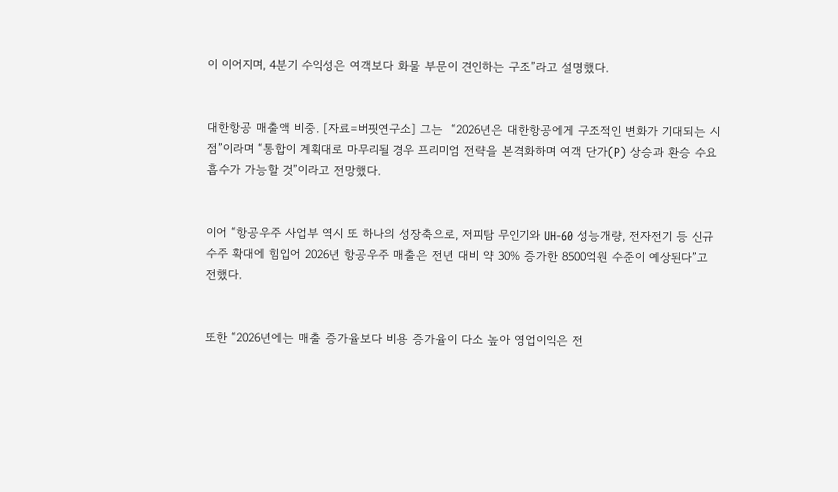이 이어지며, 4분기 수익성은 여객보다 화물 부문이 견인하는 구조”라고 설명했다.


대한항공 매출액 비중. [자료=버핏연구소] 그는  “2026년은 대한항공에게 구조적인 변화가 기대되는 시점”이라며 “통합이 계획대로 마무리될 경우 프리미엄 전략을 본격화하며 여객 단가(P) 상승과 환승 수요 흡수가 가능할 것”이라고 전망했다.


이어 “항공우주 사업부 역시 또 하나의 성장축으로, 저피탐 무인기와 UH-60 성능개량, 전자전기 등 신규 수주 확대에 힘입어 2026년 항공우주 매출은 전년 대비 약 30% 증가한 8500억원 수준이 예상된다”고 전했다.


또한 “2026년에는 매출 증가율보다 비용 증가율이 다소 높아 영업이익은 전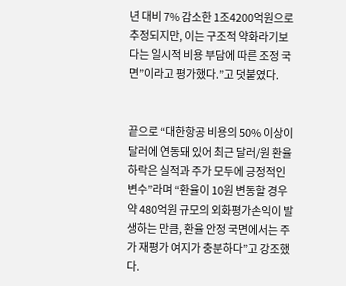년 대비 7% 감소한 1조4200억원으로 추정되지만, 이는 구조적 약화라기보다는 일시적 비용 부담에 따른 조정 국면”이라고 평가했다.”고 덧붙였다.


끝으로 “대한항공 비용의 50% 이상이 달러에 연동돼 있어 최근 달러/원 환율 하락은 실적과 주가 모두에 긍정적인 변수”라며 “환율이 10원 변동할 경우 약 480억원 규모의 외화평가손익이 발생하는 만큼, 환율 안정 국면에서는 주가 재평가 여지가 충분하다”고 강조했다.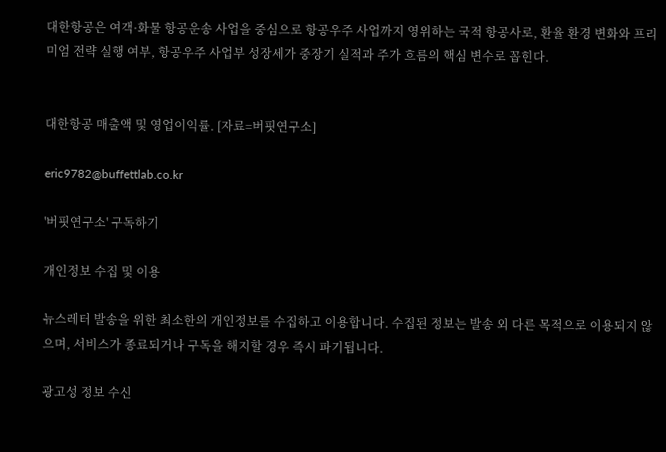대한항공은 여객·화물 항공운송 사업을 중심으로 항공우주 사업까지 영위하는 국적 항공사로, 환율 환경 변화와 프리미엄 전략 실행 여부, 항공우주 사업부 성장세가 중장기 실적과 주가 흐름의 핵심 변수로 꼽힌다.


대한항공 매출액 및 영업이익률. [자료=버핏연구소]

eric9782@buffettlab.co.kr

'버핏연구소' 구독하기

개인정보 수집 및 이용

뉴스레터 발송을 위한 최소한의 개인정보를 수집하고 이용합니다. 수집된 정보는 발송 외 다른 목적으로 이용되지 않으며, 서비스가 종료되거나 구독을 해지할 경우 즉시 파기됩니다.

광고성 정보 수신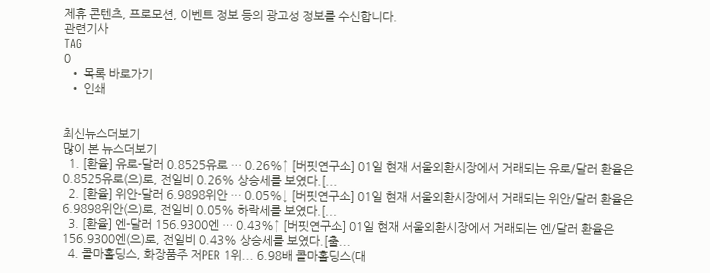제휴 콘텐츠, 프로모션, 이벤트 정보 등의 광고성 정보를 수신합니다.
관련기사
TAG
0
  • 목록 바로가기
  • 인쇄


최신뉴스더보기
많이 본 뉴스더보기
  1. [환율] 유로-달러 0.8525유로 … 0.26%↑ [버핏연구소] 01일 현재 서울외환시장에서 거래되는 유로/달러 환율은 0.8525유로(으)로, 전일비 0.26% 상승세를 보였다.[...
  2. [환율] 위안-달러 6.9898위안 … 0.05%↓ [버핏연구소] 01일 현재 서울외환시장에서 거래되는 위안/달러 환율은 6.9898위안(으)로, 전일비 0.05% 하락세를 보였다.[...
  3. [환율] 엔-달러 156.9300엔 … 0.43%↑ [버핏연구소] 01일 현재 서울외환시장에서 거래되는 엔/달러 환율은 156.9300엔(으)로, 전일비 0.43% 상승세를 보였다.[출...
  4. 콜마홀딩스, 화장품주 저PER 1위... 6.98배 콜마홀딩스(대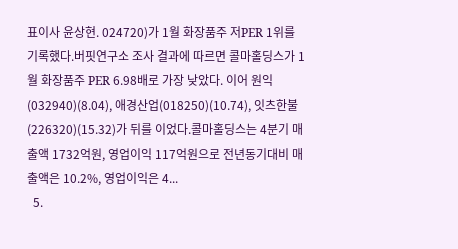표이사 윤상현. 024720)가 1월 화장품주 저PER 1위를 기록했다.버핏연구소 조사 결과에 따르면 콜마홀딩스가 1월 화장품주 PER 6.98배로 가장 낮았다. 이어 원익(032940)(8.04), 애경산업(018250)(10.74), 잇츠한불(226320)(15.32)가 뒤를 이었다.콜마홀딩스는 4분기 매출액 1732억원, 영업이익 117억원으로 전년동기대비 매출액은 10.2%, 영업이익은 4...
  5.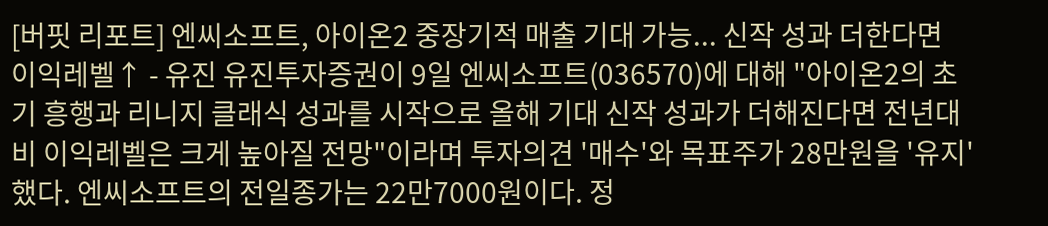[버핏 리포트] 엔씨소프트, 아이온2 중장기적 매출 기대 가능... 신작 성과 더한다면 이익레벨↑ - 유진 유진투자증권이 9일 엔씨소프트(036570)에 대해 "아이온2의 초기 흥행과 리니지 클래식 성과를 시작으로 올해 기대 신작 성과가 더해진다면 전년대비 이익레벨은 크게 높아질 전망"이라며 투자의견 '매수'와 목표주가 28만원을 '유지'했다. 엔씨소프트의 전일종가는 22만7000원이다. 정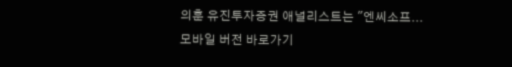의훈 유진투자증권 애널리스트는 "엔씨소프...
모바일 버전 바로가기